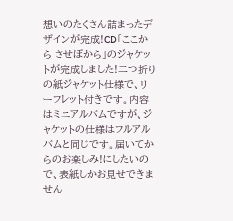想いのたくさん詰まったデザインが完成!CD「ここから させぼから」のジャケットが完成しました!二つ折りの紙ジャケット仕様で、リーフレット付きです。内容はミニアルバムですが、ジャケットの仕様はフルアルバムと同じです。届いてからのお楽しみ!にしたいので、表紙しかお見せできません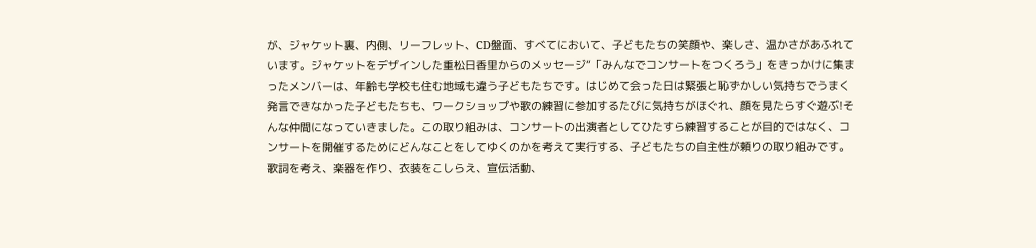が、ジャケット裏、内側、リーフレット、CD盤面、すべてにおいて、子どもたちの笑顔や、楽しさ、温かさがあふれています。ジャケットをデザインした重松日香里からのメッセージ“「みんなでコンサートをつくろう」をきっかけに集まったメンバーは、年齢も学校も住む地域も違う子どもたちです。はじめて会った日は緊張と恥ずかしい気持ちでうまく発言できなかった子どもたちも、ワークショップや歌の練習に参加するたびに気持ちがほぐれ、顔を見たらすぐ遊ぶ!そんな仲間になっていきました。この取り組みは、コンサートの出演者としてひたすら練習することが目的ではなく、コンサートを開催するためにどんなことをしてゆくのかを考えて実行する、子どもたちの自主性が頼りの取り組みです。歌詞を考え、楽器を作り、衣装をこしらえ、宣伝活動、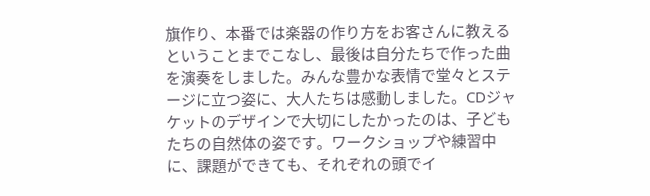旗作り、本番では楽器の作り方をお客さんに教えるということまでこなし、最後は自分たちで作った曲を演奏をしました。みんな豊かな表情で堂々とステージに立つ姿に、大人たちは感動しました。CDジャケットのデザインで大切にしたかったのは、子どもたちの自然体の姿です。ワークショップや練習中に、課題ができても、それぞれの頭でイ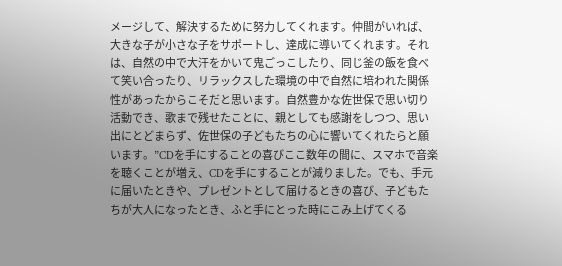メージして、解決するために努力してくれます。仲間がいれば、大きな子が小さな子をサポートし、達成に導いてくれます。それは、自然の中で大汗をかいて鬼ごっこしたり、同じ釜の飯を食べて笑い合ったり、リラックスした環境の中で自然に培われた関係性があったからこそだと思います。自然豊かな佐世保で思い切り活動でき、歌まで残せたことに、親としても感謝をしつつ、思い出にとどまらず、佐世保の子どもたちの心に響いてくれたらと願います。”CDを手にすることの喜びここ数年の間に、スマホで音楽を聴くことが増え、CDを手にすることが減りました。でも、手元に届いたときや、プレゼントとして届けるときの喜び、子どもたちが大人になったとき、ふと手にとった時にこみ上げてくる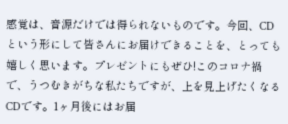感覚は、音源だけでは得られないものです。今回、CDという形にして皆さんにお届けできることを、とっても嬉しく思います。プレゼントにもぜひ!このコロナ禍で、うつむきがちな私たちですが、上を見上げたくなるCDです。1ヶ月後にはお届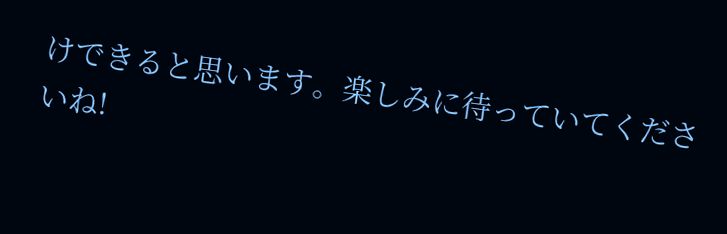けできると思います。楽しみに待っていてくださいね!